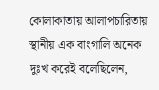কোলাকাতায় আলাপচারিতায় স্থানীয় এক বাংগালি অনেক দুঃখ করেই বলেছিলেন,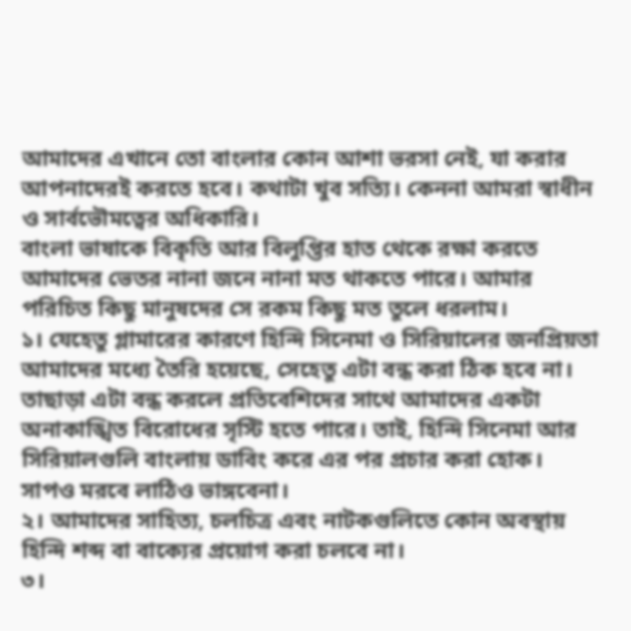আমাদের এখানে তো বাংলার কোন আশা ভরসা নেই, যা করার আপনাদেরই করতে হবে। কথাটা খুব সত্যি। কেননা আমরা স্বাধীন ও সার্বভৌমত্বের অধিকারি।
বাংলা ভাষাকে বিকৃতি আর বিলুপ্তির হাত থেকে রক্ষা করতে আমাদের ভেতর নানা জনে নানা মত থাকতে পারে। আমার পরিচিত কিছু মানুষদের সে রকম কিছু মত তুলে ধরলাম।
১। যেহেতু গ্লামারের কারণে হিন্দি সিনেমা ও সিরিয়ালের জনপ্রিয়তা আমাদের মধ্যে তৈরি হয়েছে, সেহেতু এটা বন্ধ করা ঠিক হবে না। তাছাড়া এটা বন্ধ করলে প্রতিবেশিদের সাথে আমাদের একটা অনাকাঙ্খিত বিরোধের সৃস্টি হতে পারে। তাই, হিন্দি সিনেমা আর সিরিয়ালগুলি বাংলায় ডাবিং করে এর পর প্রচার করা হোক। সাপও মরবে লাঠিও ভাঙ্গবেনা।
২। আমাদের সাহিত্য, চলচিত্র এবং নাটকগুলিতে কোন অবস্থায় হিন্দি শব্দ বা বাক্যের প্রয়োগ করা চলবে না।
৩।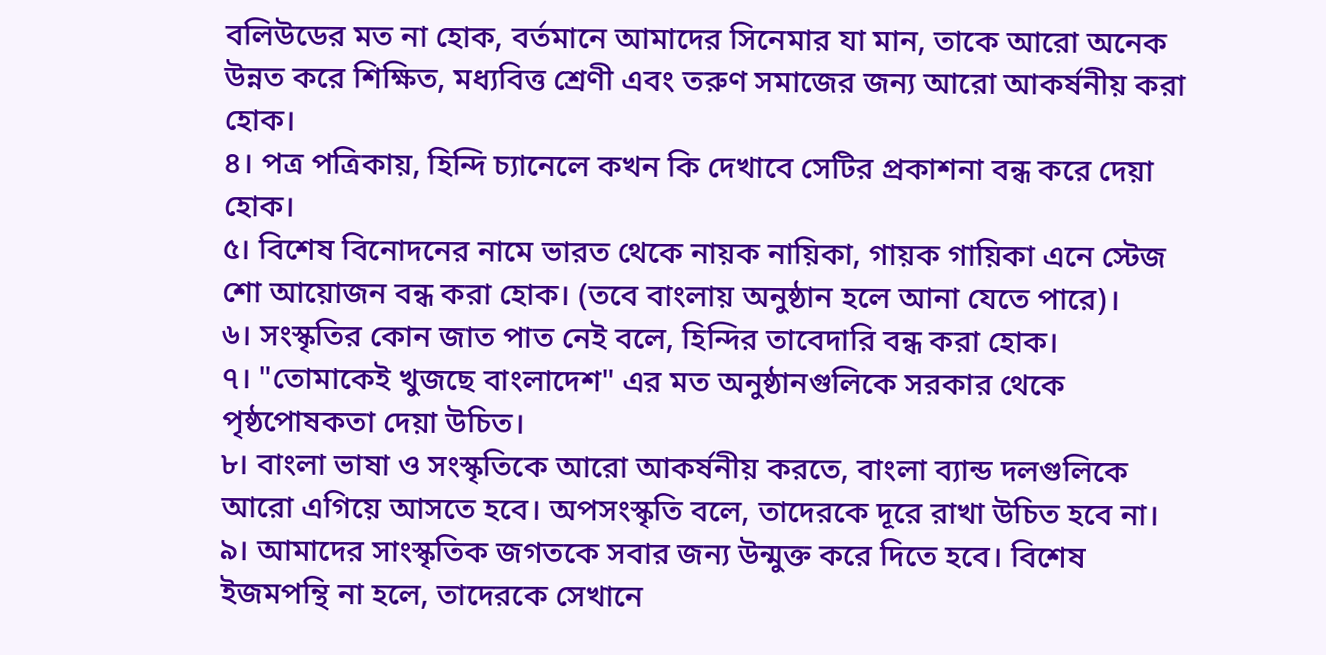বলিউডের মত না হোক, বর্তমানে আমাদের সিনেমার যা মান, তাকে আরো অনেক উন্নত করে শিক্ষিত, মধ্যবিত্ত শ্রেণী এবং তরুণ সমাজের জন্য আরো আকর্ষনীয় করা হোক।
৪। পত্র পত্রিকায়, হিন্দি চ্যানেলে কখন কি দেখাবে সেটির প্রকাশনা বন্ধ করে দেয়া হোক।
৫। বিশেষ বিনোদনের নামে ভারত থেকে নায়ক নায়িকা, গায়ক গায়িকা এনে স্টেজ শো আয়োজন বন্ধ করা হোক। (তবে বাংলায় অনুষ্ঠান হলে আনা যেতে পারে)।
৬। সংস্কৃতির কোন জাত পাত নেই বলে, হিন্দির তাবেদারি বন্ধ করা হোক।
৭। "তোমাকেই খুজছে বাংলাদেশ" এর মত অনুষ্ঠানগুলিকে সরকার থেকে পৃষ্ঠপোষকতা দেয়া উচিত।
৮। বাংলা ভাষা ও সংস্কৃতিকে আরো আকর্ষনীয় করতে, বাংলা ব্যান্ড দলগুলিকে আরো এগিয়ে আসতে হবে। অপসংস্কৃতি বলে, তাদেরকে দূরে রাখা উচিত হবে না।
৯। আমাদের সাংস্কৃতিক জগতকে সবার জন্য উন্মুক্ত করে দিতে হবে। বিশেষ ইজমপন্থি না হলে, তাদেরকে সেখানে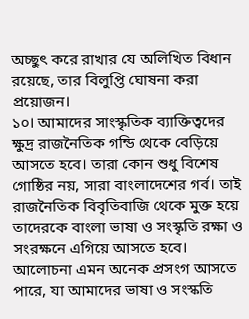অচ্ছুৎ করে রাখার যে অলিখিত বিধান রয়েছে, তার বিলুপ্তি ঘোষনা করা প্রয়োজন।
১০। আমাদের সাংস্কৃতিক ব্যাক্তিত্বদের ক্ষুদ্র রাজনৈতিক গন্ডি থেকে বেড়িয়ে আসতে হবে। তারা কোন শুধু বিশেষ গোষ্ঠির নয়, সারা বাংলাদেশের গর্ব। তাই রাজনৈতিক বিবৃতিবাজি থেকে মুক্ত হয়ে তাদেরকে বাংলা ভাষা ও সংস্কৃতি রক্ষা ও সংরক্ষনে এগিয়ে আসতে হবে।
আলোচনা এমন অনেক প্রসংগ আসতে পারে, যা আমাদের ভাষা ও সংস্কতি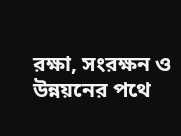রক্ষা, সংরক্ষন ও উন্নয়নের পথে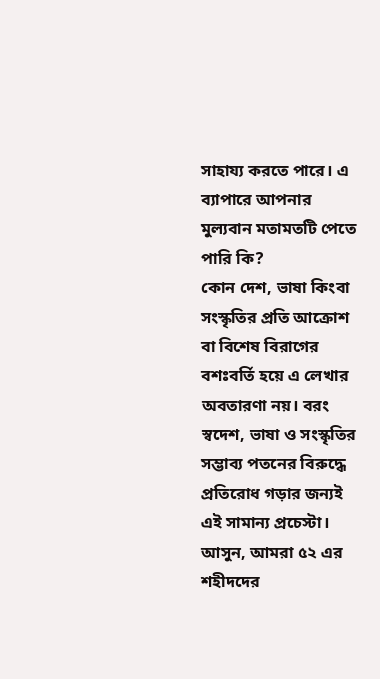সাহায্য করতে পারে। এ ব্যাপারে আপনার মুল্যবান মতামতটি পেতে পারি কি?
কোন দেশ, ভাষা কিংবা সংস্কৃতির প্রতি আক্রোশ বা বিশেষ বিরাগের বশঃবর্তি হয়ে এ লেখার অবতারণা নয়। বরং স্বদেশ, ভাষা ও সংস্কৃতির সম্ভাব্য পতনের বিরুদ্ধে প্রতিরোধ গড়ার জন্যই এই সামান্য প্রচেস্টা। আসুন, আমরা ৫২ এর শহীদদের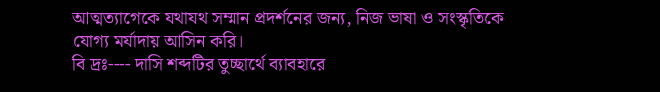আত্মত্যাগেকে যথাযথ সম্মান প্রদর্শনের জন্য, নিজ ভাষা ও সংস্কৃতিকে যোগ্য মর্যাদায় আসিন করি।
বি দ্রঃ---- দাসি শব্দটির তুচ্ছার্থে ব্যাবহারে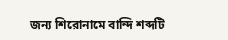জন্য শিরোনামে বান্দি শব্দটি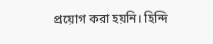প্রয়োগ করা হয়নি। হিন্দি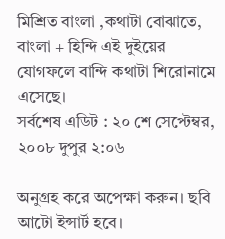মিশ্রিত বাংলা ,কথাটা বোঝাতে, বাংলা + হিন্দি এই দুইয়ের যোগফলে বান্দি কথাটা শিরোনামে এসেছে।
সর্বশেষ এডিট : ২০ শে সেপ্টেম্বর, ২০০৮ দুপুর ২:০৬

অনুগ্রহ করে অপেক্ষা করুন। ছবি আটো ইন্সার্ট হবে।